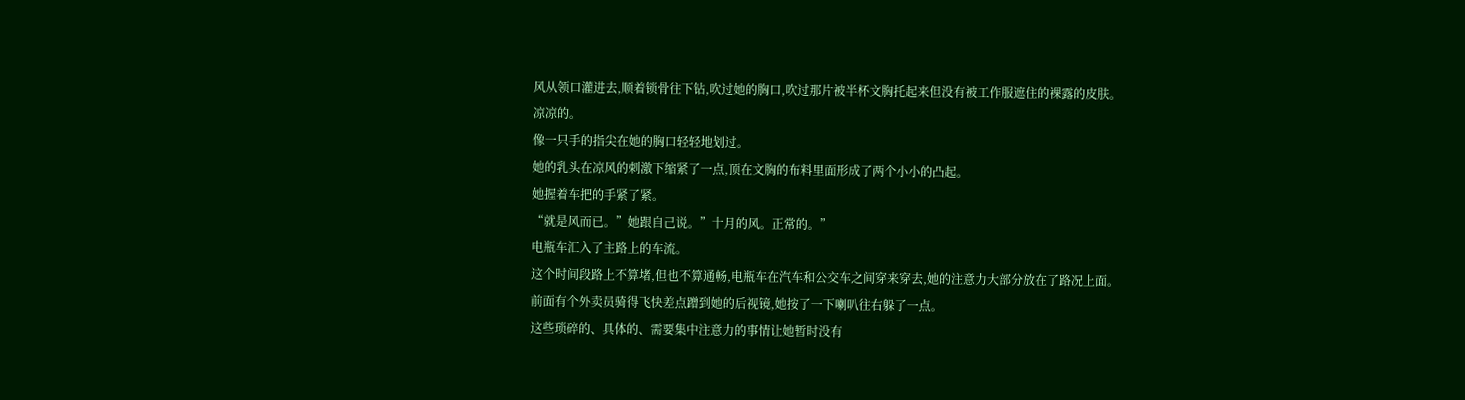风从领口灌进去,顺着锁骨往下钻,吹过她的胸口,吹过那片被半杯文胸托起来但没有被工作服遮住的裸露的皮肤。
凉凉的。
像一只手的指尖在她的胸口轻轻地划过。
她的乳头在凉风的刺激下缩紧了一点,顶在文胸的布料里面形成了两个小小的凸起。
她握着车把的手紧了紧。
“就是风而已。”她跟自己说。”十月的风。正常的。”
电瓶车汇入了主路上的车流。
这个时间段路上不算堵,但也不算通畅,电瓶车在汽车和公交车之间穿来穿去,她的注意力大部分放在了路况上面。
前面有个外卖员骑得飞快差点蹭到她的后视镜,她按了一下喇叭往右躲了一点。
这些琐碎的、具体的、需要集中注意力的事情让她暂时没有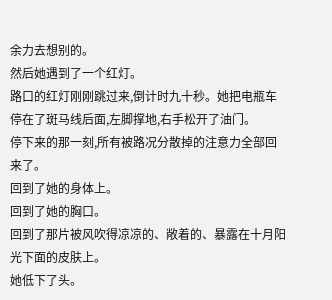余力去想别的。
然后她遇到了一个红灯。
路口的红灯刚刚跳过来,倒计时九十秒。她把电瓶车停在了斑马线后面,左脚撑地,右手松开了油门。
停下来的那一刻,所有被路况分散掉的注意力全部回来了。
回到了她的身体上。
回到了她的胸口。
回到了那片被风吹得凉凉的、敞着的、暴露在十月阳光下面的皮肤上。
她低下了头。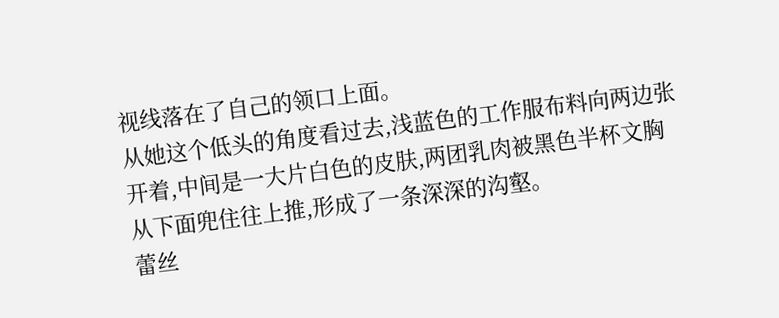视线落在了自己的领口上面。
从她这个低头的角度看过去,浅蓝色的工作服布料向两边张开着,中间是一大片白色的皮肤,两团乳肉被黑色半杯文胸从下面兜住往上推,形成了一条深深的沟壑。
蕾丝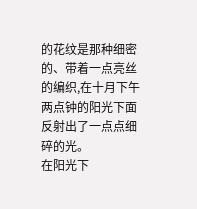的花纹是那种细密的、带着一点亮丝的编织,在十月下午两点钟的阳光下面反射出了一点点细碎的光。
在阳光下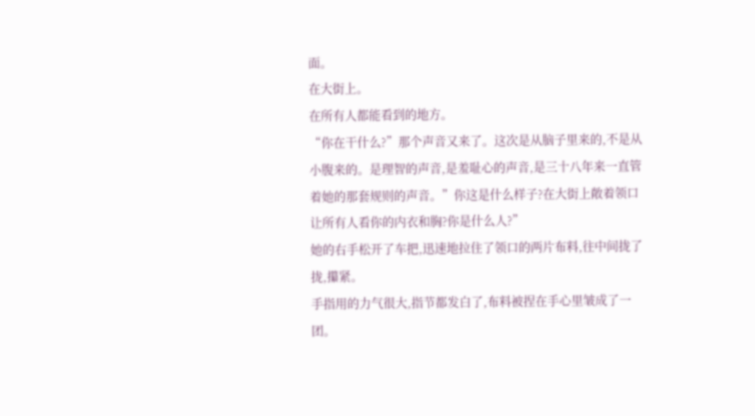面。
在大街上。
在所有人都能看到的地方。
“你在干什么?”那个声音又来了。这次是从脑子里来的,不是从小腹来的。是理智的声音,是羞耻心的声音,是三十八年来一直管着她的那套规则的声音。”你这是什么样子?在大街上敞着领口让所有人看你的内衣和胸?你是什么人?”
她的右手松开了车把,迅速地拉住了领口的两片布料,往中间拢了拢,攥紧。
手指用的力气很大,指节都发白了,布料被捏在手心里皱成了一团。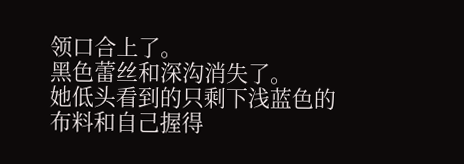领口合上了。
黑色蕾丝和深沟消失了。
她低头看到的只剩下浅蓝色的布料和自己握得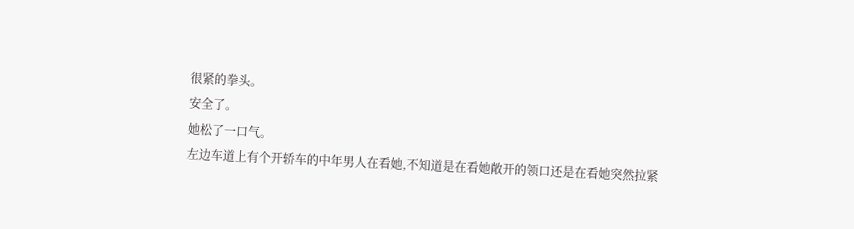很紧的拳头。
安全了。
她松了一口气。
左边车道上有个开轿车的中年男人在看她,不知道是在看她敞开的领口还是在看她突然拉紧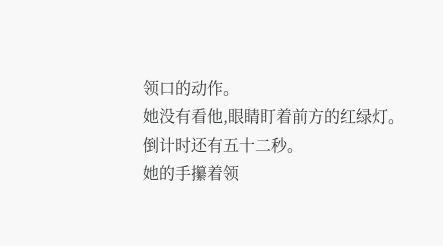领口的动作。
她没有看他,眼睛盯着前方的红绿灯。
倒计时还有五十二秒。
她的手攥着领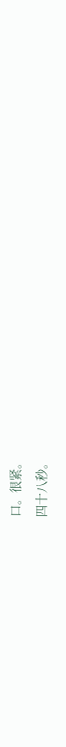口。很紧。
四十八秒。